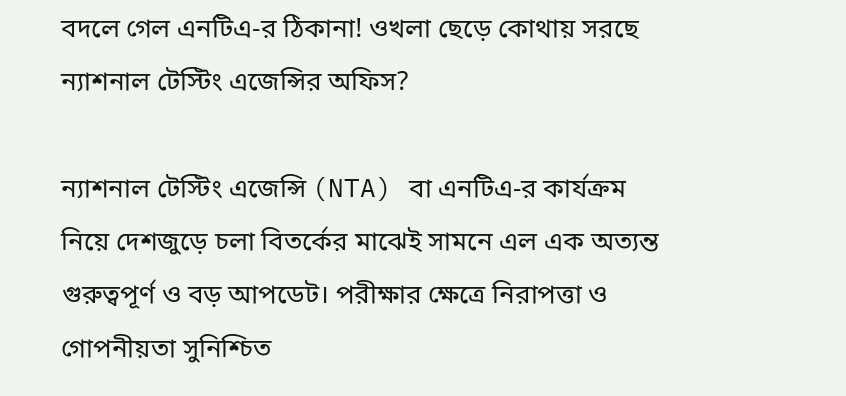বদলে গেল এনটিএ-র ঠিকানা! ওখলা ছেড়ে কোথায় সরছে ন্যাশনাল টেস্টিং এজেন্সির অফিস?

ন্যাশনাল টেস্টিং এজেন্সি (NTA) বা এনটিএ-র কার্যক্রম নিয়ে দেশজুড়ে চলা বিতর্কের মাঝেই সামনে এল এক অত্যন্ত গুরুত্বপূর্ণ ও বড় আপডেট। পরীক্ষার ক্ষেত্রে নিরাপত্তা ও গোপনীয়তা সুনিশ্চিত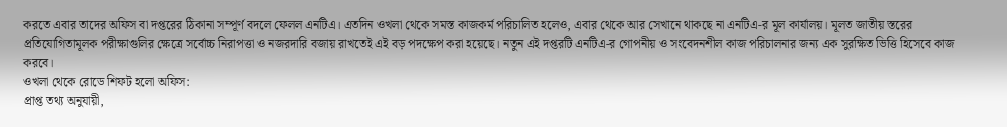করতে এবার তাদের অফিস বা দপ্তরের ঠিকানা সম্পূর্ণ বদলে ফেলল এনটিএ। এতদিন ওখলা থেকে সমস্ত কাজকর্ম পরিচালিত হলেও, এবার থেকে আর সেখানে থাকছে না এনটিএ-র মূল কার্যালয়। মূলত জাতীয় স্তরের প্রতিযোগিতামূলক পরীক্ষাগুলির ক্ষেত্রে সর্বোচ্চ নিরাপত্তা ও নজরদারি বজায় রাখতেই এই বড় পদক্ষেপ করা হয়েছে। নতুন এই দপ্তরটি এনটিএ-র গোপনীয় ও সংবেদনশীল কাজ পরিচালনার জন্য এক সুরক্ষিত ভিত্তি হিসেবে কাজ করবে।
ওখলা থেকে রোডে শিফট হলো অফিস:
প্রাপ্ত তথ্য অনুযায়ী,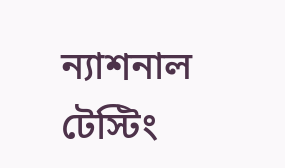ন্যাশনাল টেস্টিং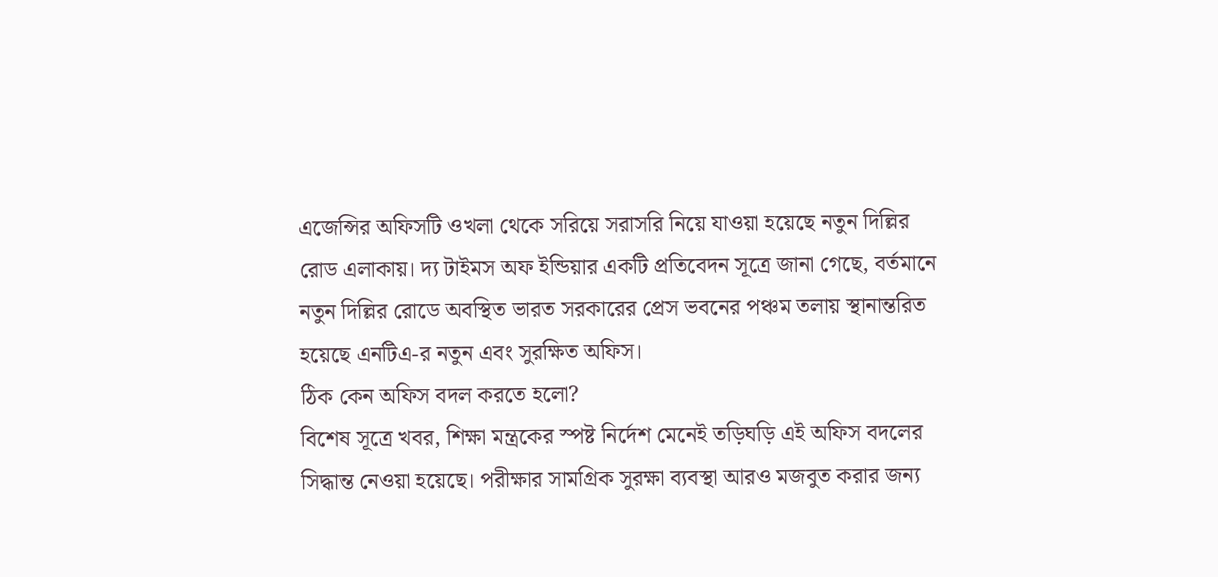এজেন্সির অফিসটি ওখলা থেকে সরিয়ে সরাসরি নিয়ে যাওয়া হয়েছে নতুন দিল্লির রোড এলাকায়। দ্য টাইমস অফ ইন্ডিয়ার একটি প্রতিবেদন সূত্রে জানা গেছে, বর্তমানে নতুন দিল্লির রোডে অবস্থিত ভারত সরকারের প্রেস ভবনের পঞ্চম তলায় স্থানান্তরিত হয়েছে এনটিএ-র নতুন এবং সুরক্ষিত অফিস।
ঠিক কেন অফিস বদল করতে হলো?
বিশেষ সূত্রে খবর, শিক্ষা মন্ত্রকের স্পষ্ট নির্দেশ মেনেই তড়িঘড়ি এই অফিস বদলের সিদ্ধান্ত নেওয়া হয়েছে। পরীক্ষার সামগ্রিক সুরক্ষা ব্যবস্থা আরও মজবুত করার জন্য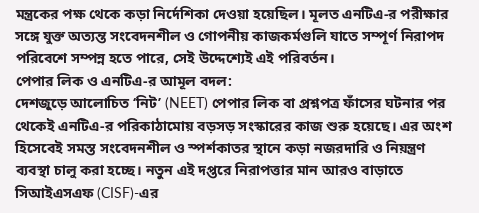মন্ত্রকের পক্ষ থেকে কড়া নির্দেশিকা দেওয়া হয়েছিল। মূলত এনটিএ-র পরীক্ষার সঙ্গে যুক্ত অত্যন্ত সংবেদনশীল ও গোপনীয় কাজকর্মগুলি যাতে সম্পূর্ণ নিরাপদ পরিবেশে সম্পন্ন হতে পারে, সেই উদ্দেশ্যেই এই পরিবর্তন।
পেপার লিক ও এনটিএ-র আমূল বদল:
দেশজুড়ে আলোচিত ‘নিট’ (NEET) পেপার লিক বা প্রশ্নপত্র ফাঁসের ঘটনার পর থেকেই এনটিএ-র পরিকাঠামোয় বড়সড় সংস্কারের কাজ শুরু হয়েছে। এর অংশ হিসেবেই সমস্ত সংবেদনশীল ও স্পর্শকাতর স্থানে কড়া নজরদারি ও নিয়ন্ত্রণ ব্যবস্থা চালু করা হচ্ছে। নতুন এই দপ্তরে নিরাপত্তার মান আরও বাড়াতে সিআইএসএফ (CISF)-এর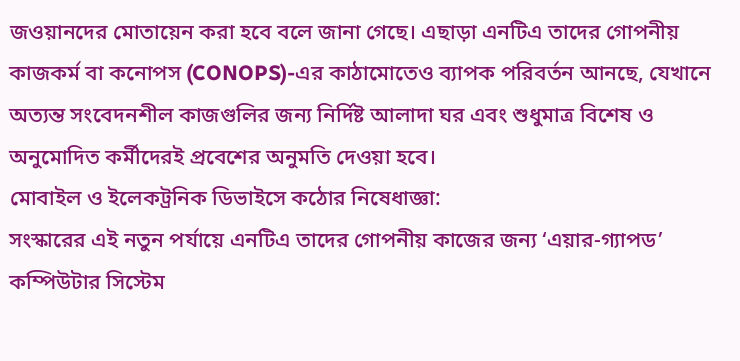জওয়ানদের মোতায়েন করা হবে বলে জানা গেছে। এছাড়া এনটিএ তাদের গোপনীয় কাজকর্ম বা কনোপস (CONOPS)-এর কাঠামোতেও ব্যাপক পরিবর্তন আনছে, যেখানে অত্যন্ত সংবেদনশীল কাজগুলির জন্য নির্দিষ্ট আলাদা ঘর এবং শুধুমাত্র বিশেষ ও অনুমোদিত কর্মীদেরই প্রবেশের অনুমতি দেওয়া হবে।
মোবাইল ও ইলেকট্রনিক ডিভাইসে কঠোর নিষেধাজ্ঞা:
সংস্কারের এই নতুন পর্যায়ে এনটিএ তাদের গোপনীয় কাজের জন্য ‘এয়ার-গ্যাপড’ কম্পিউটার সিস্টেম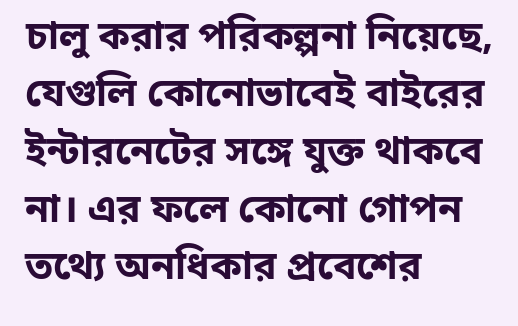চালু করার পরিকল্পনা নিয়েছে, যেগুলি কোনোভাবেই বাইরের ইন্টারনেটের সঙ্গে যুক্ত থাকবে না। এর ফলে কোনো গোপন তথ্যে অনধিকার প্রবেশের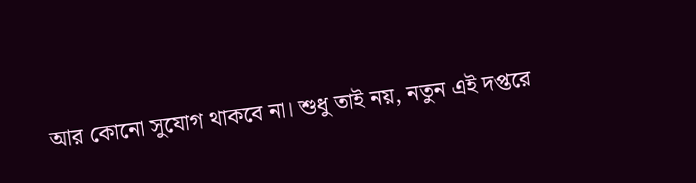আর কোনো সুযোগ থাকবে না। শুধু তাই নয়, নতুন এই দপ্তরে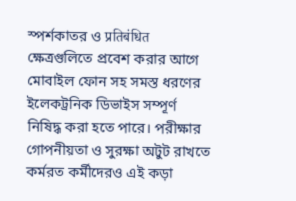স্পর্শকাতর ও प्रतिबंधित ক্ষেত্রগুলিতে প্রবেশ করার আগে মোবাইল ফোন সহ সমস্ত ধরণের ইলেকট্রনিক ডিভাইস সম্পূর্ণ নিষিদ্ধ করা হতে পারে। পরীক্ষার গোপনীয়তা ও সুরক্ষা অটুট রাখতে কর্মরত কর্মীদেরও এই কড়া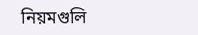নিয়মগুলি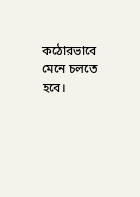কঠোরভাবে মেনে চলতে হবে।